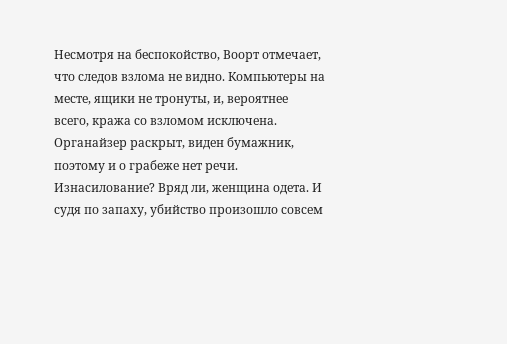Несмотря на беспокойство, Воорт отмечает, что следов взлома не видно. Компьютеры на месте, ящики не тронуты, и, вероятнее всего, кража со взломом исключена. Органайзер раскрыт, виден бумажник, поэтому и о грабеже нет речи. Изнасилование? Вряд ли, женщина одета. И судя по запаху, убийство произошло совсем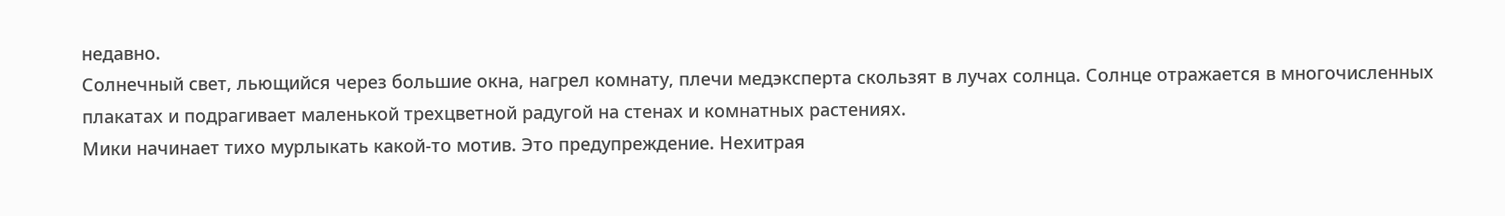недавно.
Солнечный свет, льющийся через большие окна, нагрел комнату, плечи медэксперта скользят в лучах солнца. Солнце отражается в многочисленных плакатах и подрагивает маленькой трехцветной радугой на стенах и комнатных растениях.
Мики начинает тихо мурлыкать какой-то мотив. Это предупреждение. Нехитрая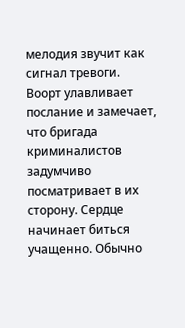мелодия звучит как сигнал тревоги.
Воорт улавливает послание и замечает, что бригада криминалистов задумчиво посматривает в их сторону. Сердце начинает биться учащенно. Обычно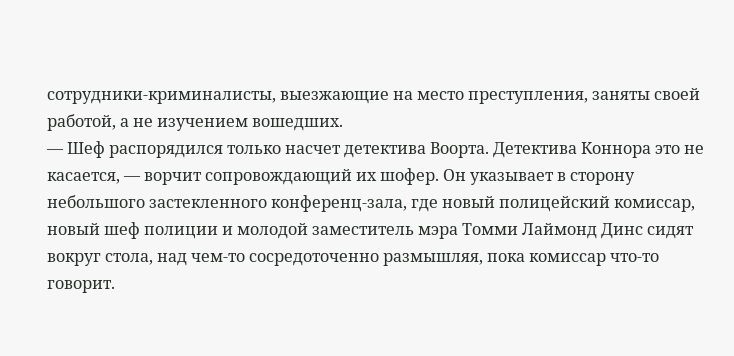сотрудники-криминалисты, выезжающие на место преступления, заняты своей работой, а не изучением вошедших.
— Шеф распорядился только насчет детектива Воорта. Детектива Коннора это не касается, — ворчит сопровождающий их шофер. Он указывает в сторону небольшого застекленного конференц-зала, где новый полицейский комиссар, новый шеф полиции и молодой заместитель мэра Томми Лаймонд Динс сидят вокруг стола, над чем-то сосредоточенно размышляя, пока комиссар что-то говорит.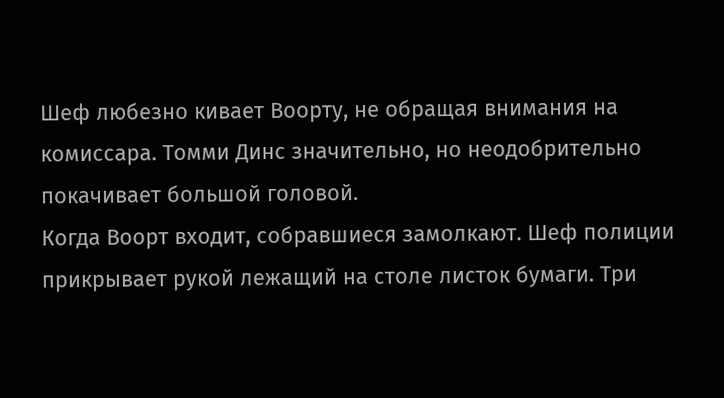Шеф любезно кивает Воорту, не обращая внимания на комиссара. Томми Динс значительно, но неодобрительно покачивает большой головой.
Когда Воорт входит, собравшиеся замолкают. Шеф полиции прикрывает рукой лежащий на столе листок бумаги. Три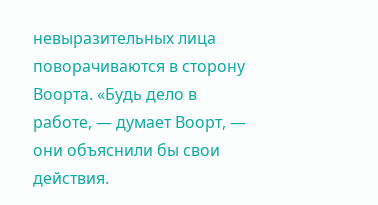невыразительных лица поворачиваются в сторону Воорта. «Будь дело в работе, — думает Воорт, — они объяснили бы свои действия.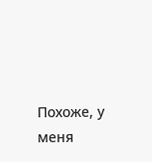Похоже, у меня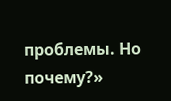проблемы. Но почему?»